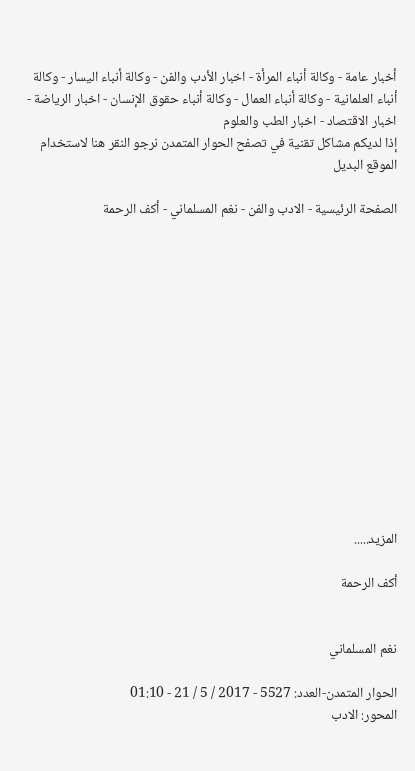أخبار عامة - وكالة أنباء المرأة - اخبار الأدب والفن - وكالة أنباء اليسار - وكالة أنباء العلمانية - وكالة أنباء العمال - وكالة أنباء حقوق الإنسان - اخبار الرياضة - اخبار الاقتصاد - اخبار الطب والعلوم
إذا لديكم مشاكل تقنية في تصفح الحوار المتمدن نرجو النقر هنا لاستخدام الموقع البديل

الصفحة الرئيسية - الادب والفن - نغم المسلماني - أكف الرحمة














المزيد.....

أكف الرحمة


نغم المسلماني

الحوار المتمدن-العدد: 5527 - 2017 / 5 / 21 - 01:10
المحور: الادب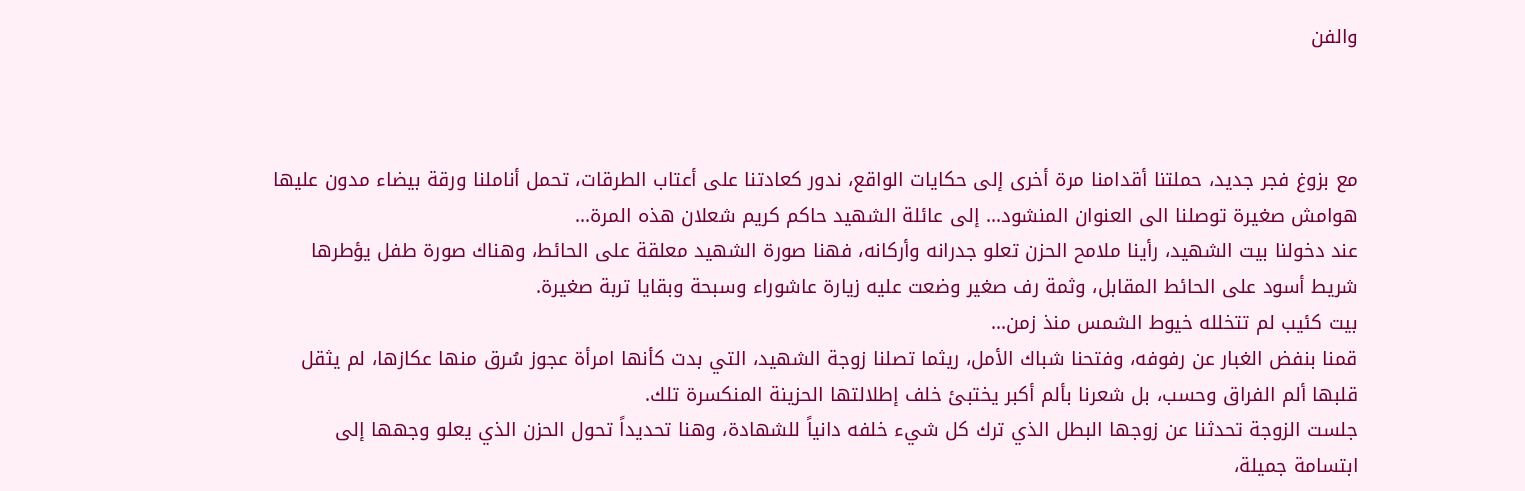والفن



مع بزوغ فجر جديد، حملتنا أقدامنا مرة أخرى إلى حكايات الواقع، ندور كعادتنا على أعتاب الطرقات، تحمل أناملنا ورقة بيضاء مدون عليها هوامش صغيرة توصلنا الى العنوان المنشود... إلى عائلة الشهيد حاكم كريم شعلان هذه المرة...
عند دخولنا بيت الشهيد، رأينا ملامح الحزن تعلو جدرانه وأركانه، فهنا صورة الشهيد معلقة على الحائط، وهناك صورة طفل يؤطرها شريط أسود على الحائط المقابل، وثمة رف صغير وضعت عليه زيارة عاشوراء وسبحة وبقايا تربة صغيرة.
بيت كئيب لم تتخلله خيوط الشمس منذ زمن...
قمنا بنفض الغبار عن رفوفه، وفتحنا شباك الأمل، ريثما تصلنا زوجة الشهيد، التي بدت كأنها امرأة عجوز سُرق منها عكازها، لم يثقل قلبها ألم الفراق وحسب، بل شعرنا بألم أكبر يختبئ خلف إطلالتها الحزينة المنكسرة تلك.
جلست الزوجة تحدثنا عن زوجها البطل الذي ترك كل شيء خلفه دانياً للشهادة، وهنا تحديداً تحول الحزن الذي يعلو وجهها إلى ابتسامة جميلة،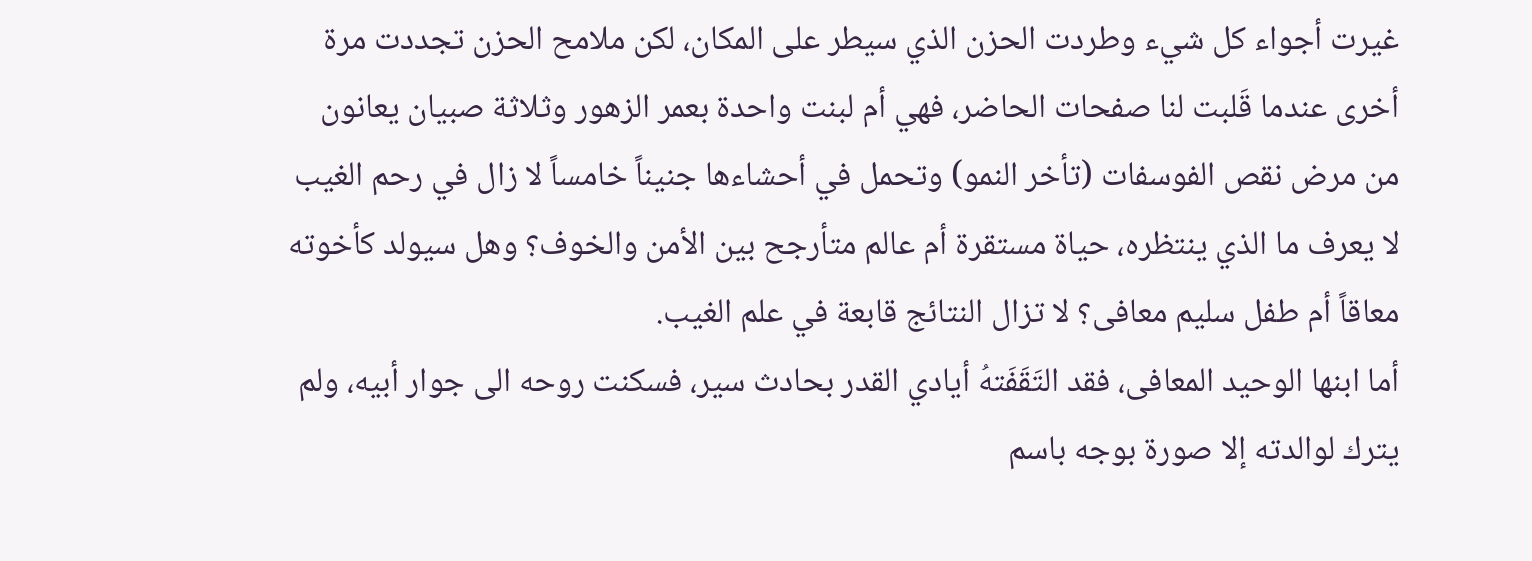غيرت أجواء كل شيء وطردت الحزن الذي سيطر على المكان، لكن ملامح الحزن تجددت مرة أخرى عندما قَلبت لنا صفحات الحاضر، فهي أم لبنت واحدة بعمر الزهور وثلاثة صبيان يعانون من مرض نقص الفوسفات (تأخر النمو) وتحمل في أحشاءها جنيناً خامساً لا زال في رحم الغيب لا يعرف ما الذي ينتظره، حياة مستقرة أم عالم متأرجح بين الأمن والخوف؟ وهل سيولد كأخوته معاقاً أم طفل سليم معافى؟ لا تزال النتائج قابعة في علم الغيب.
أما ابنها الوحيد المعافى، فقد التَقَفَتهُ أيادي القدر بحادث سير، فسكنت روحه الى جوار أبيه، ولم يترك لوالدته إلا صورة بوجه باسم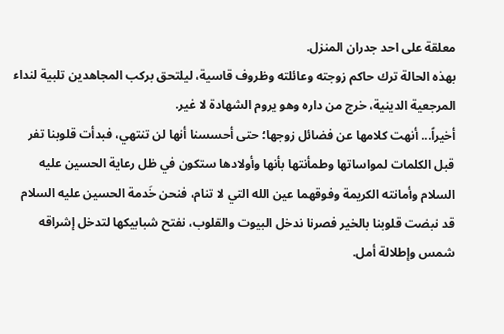معلقة على احد جدران المنزل.
بهذه الحالة ترك حاكم زوجته وعائلته وظروف قاسية، ليلتحق بركب المجاهدين تلبية لنداء المرجعية الدينية، خرج من داره وهو يروم الشهادة لا غير.
أخيراً... أنهت كلامها عن فضائل زوجها؛ حتى أحسسنا أنها لن تنتهي، فبدأت قلوبنا تفر قبل الكلمات لمواساتها وطمأنتها بأنها وأولادها ستكون في ظل رعاية الحسين عليه السلام وأمانته الكريمة وفوقهما عين الله التي لا تنام، فنحن خَدمة الحسين عليه السلام قد نبضت قلوبنا بالخير فصرنا ندخل البيوت والقلوب، نفتح شبابيكها لتدخل إشراقه شمس وإطلالة أمل.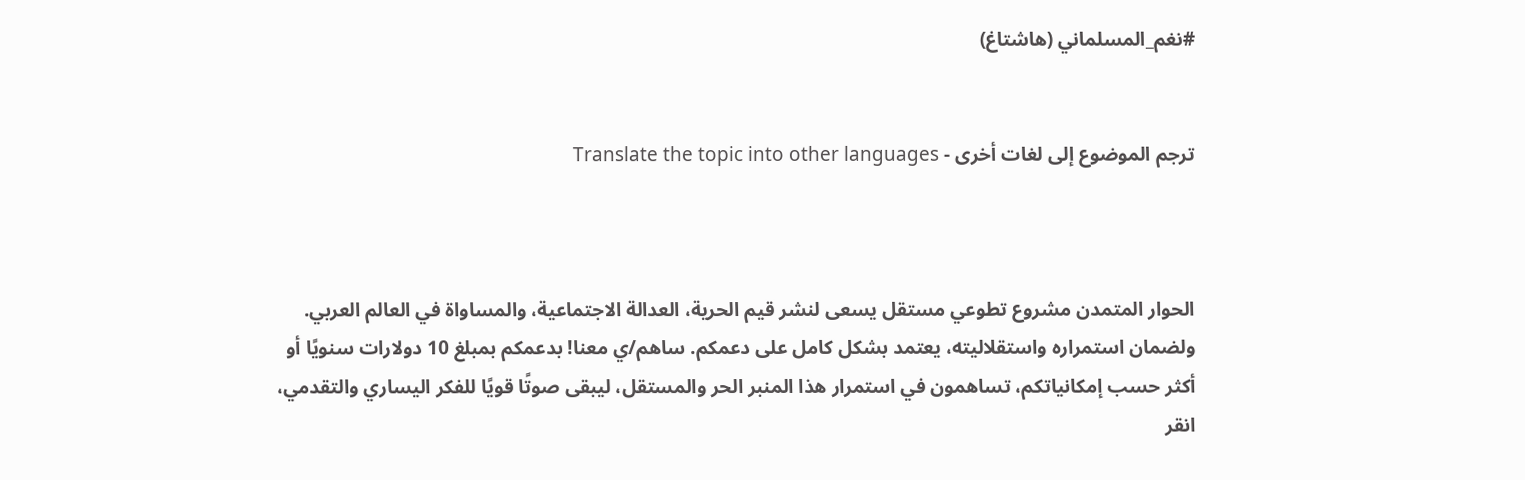#نغم_المسلماني (هاشتاغ)


ترجم الموضوع إلى لغات أخرى - Translate the topic into other languages



الحوار المتمدن مشروع تطوعي مستقل يسعى لنشر قيم الحرية، العدالة الاجتماعية، والمساواة في العالم العربي. ولضمان استمراره واستقلاليته، يعتمد بشكل كامل على دعمكم. ساهم/ي معنا! بدعمكم بمبلغ 10 دولارات سنويًا أو أكثر حسب إمكانياتكم، تساهمون في استمرار هذا المنبر الحر والمستقل، ليبقى صوتًا قويًا للفكر اليساري والتقدمي، انقر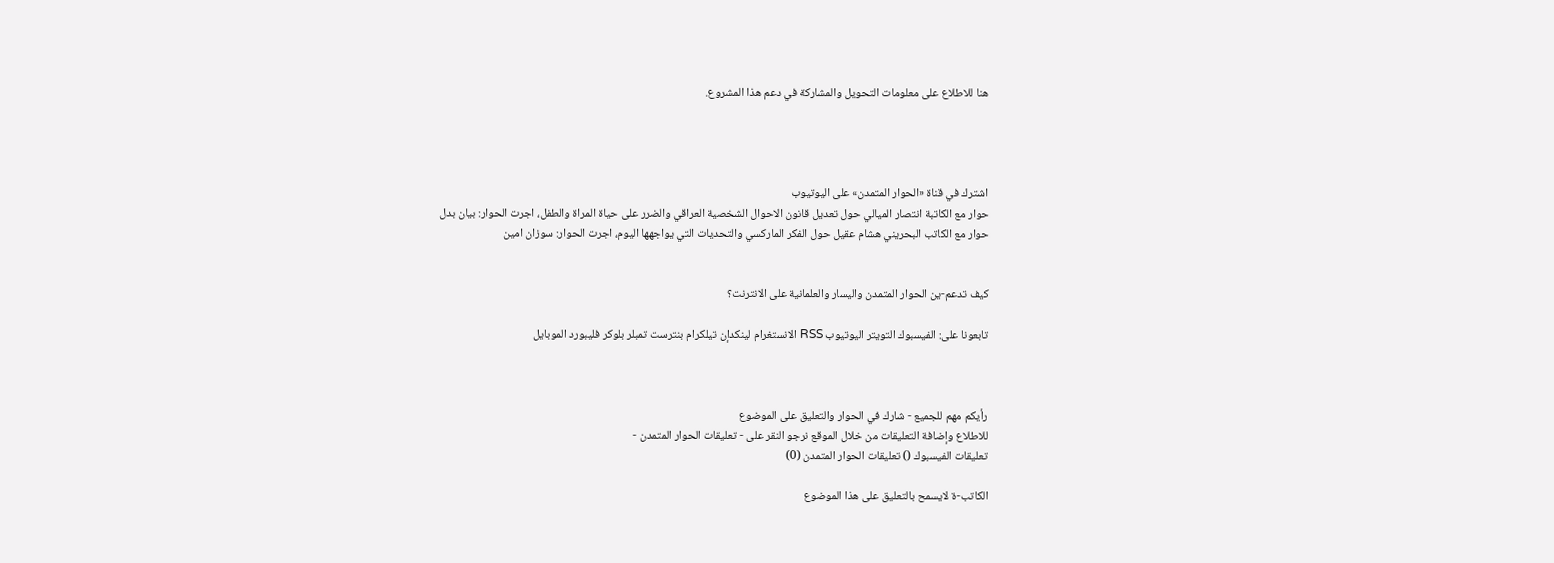هنا للاطلاع على معلومات التحويل والمشاركة في دعم هذا المشروع.




اشترك في قناة «الحوار المتمدن» على اليوتيوب
حوار مع الكاتبة انتصار الميالي حول تعديل قانون الاحوال الشخصية العراقي والضرر على حياة المراة والطفل، اجرت الحوار: بيان بدل
حوار مع الكاتب البحريني هشام عقيل حول الفكر الماركسي والتحديات التي يواجهها اليوم، اجرت الحوار: سوزان امين


كيف تدعم-ين الحوار المتمدن واليسار والعلمانية على الانترنت؟

تابعونا على: الفيسبوك التويتر اليوتيوب RSS الانستغرام لينكدإن تيلكرام بنترست تمبلر بلوكر فليبورد الموبايل



رأيكم مهم للجميع - شارك في الحوار والتعليق على الموضوع
للاطلاع وإضافة التعليقات من خلال الموقع نرجو النقر على - تعليقات الحوار المتمدن -
تعليقات الفيسبوك () تعليقات الحوار المتمدن (0)

الكاتب-ة لايسمح بالتعليق على هذا الموضوع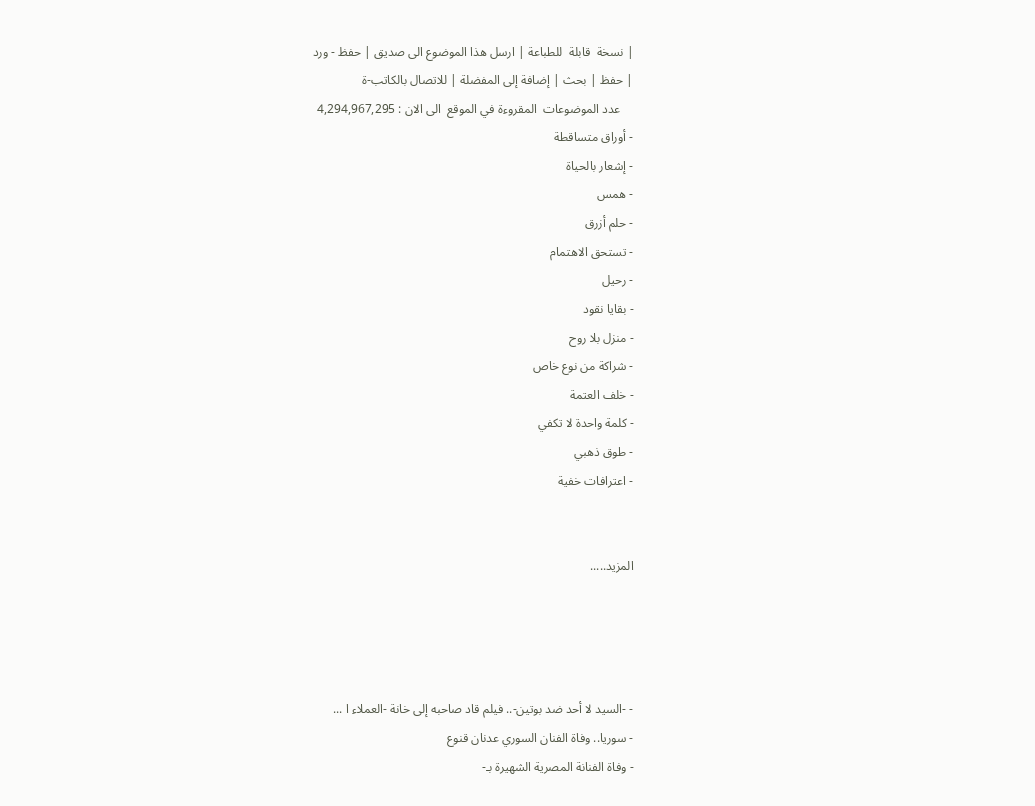| نسخة  قابلة  للطباعة | ارسل هذا الموضوع الى صديق | حفظ - ورد
| حفظ | بحث | إضافة إلى المفضلة | للاتصال بالكاتب-ة
    عدد الموضوعات  المقروءة في الموقع  الى الان : 4,294,967,295
- أوراق متساقطة
- إشعار بالحياة
- همس
- حلم أزرق
- تستحق الاهتمام
- رحيل
- بقايا نقود
- منزل بلا روح
- شراكة من نوع خاص
- خلف العتمة
- كلمة واحدة لا تكفي
- طوق ذهبي
- اعترافات خفية


المزيد.....




- -السيد لا أحد ضد بوتين-.. فيلم قاد صاحبه إلى خانة -العملاء ا ...
- سوريا.. وفاة الفنان السوري عدنان قنوع
- وفاة الفنانة المصرية الشهيرة بـ-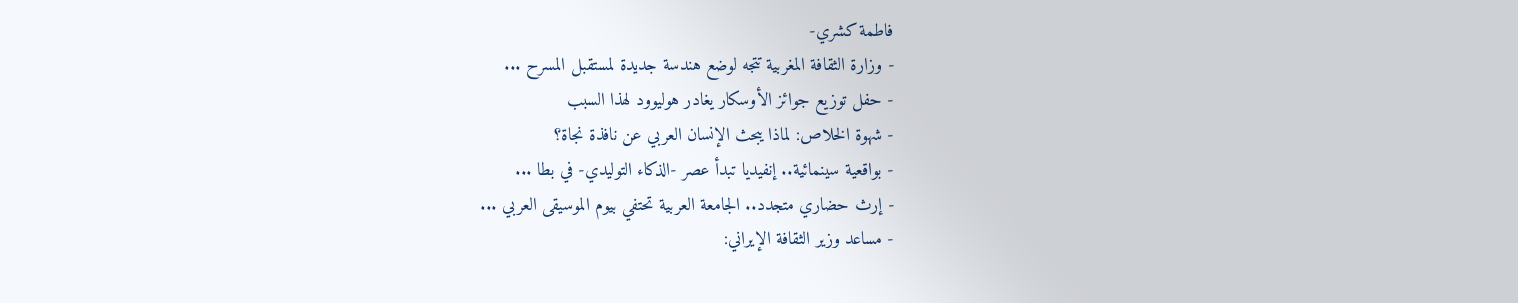فاطمة كشري-
- وزارة الثقافة المغربية تتجه لوضع هندسة جديدة لمستقبل المسرح ...
- حفل توزيع جوائز الأوسكار يغادر هوليوود لهذا السبب
- شهوة الخلاص: لماذا يبحث الإنسان العربي عن نافذة نجاة؟
- بواقعية سينمائية.. إنفيديا تبدأ عصر -الذكاء التوليدي- في بطا ...
- إرث حضاري متجدد.. الجامعة العربية تحتفي بيوم الموسيقى العربي ...
- مساعد وزير الثقافة الإيراني: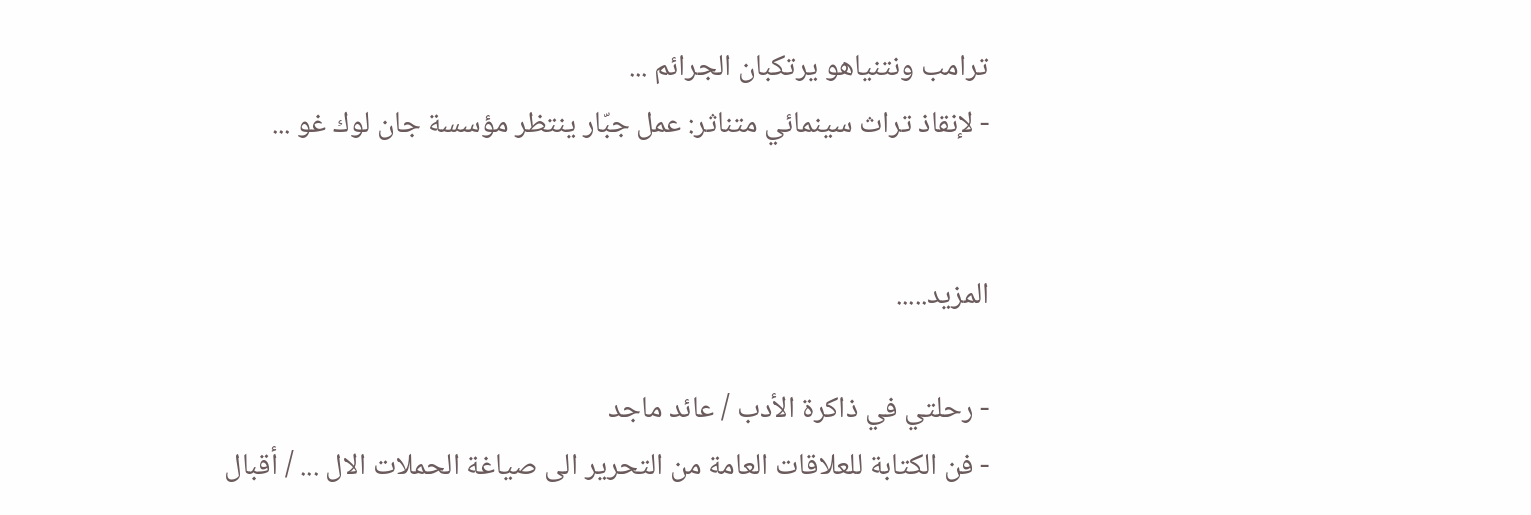ترامب ونتنياهو يرتكبان الجرائم ...
- لإنقاذ تراث سينمائي متناثر: عمل جبّار ينتظر مؤسسة جان لوك غو ...


المزيد.....

- رحلتي في ذاكرة الأدب / عائد ماجد
- فن الكتابة للعلاقات العامة من التحرير الى صياغة الحملات الال ... / أقبال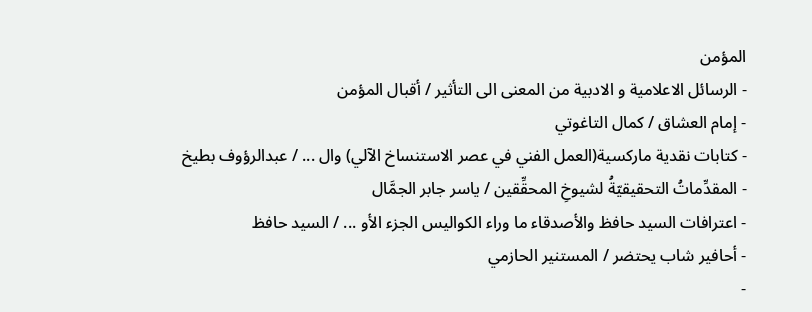المؤمن
- الرسائل الاعلامية و الادبية من المعنى الى التأثير / أقبال المؤمن
- إمام العشاق / كمال التاغوتي
- كتابات نقدية ماركسية(العمل الفني في عصر الاستنساخ الآلي) وال ... / عبدالرؤوف بطيخ
- المقدِّماتُ التحقيقيّةُ لشيوخِ المحقِّقين / ياسر جابر الجمَّال
- اعترافات السيد حافظ والأصدقاء ما وراء الكواليس الجزء الأو ... / السيد حافظ
- أحافير شاب يحتضر / المستنير الحازمي
-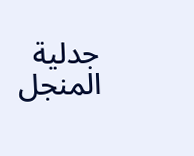جدلية المنجل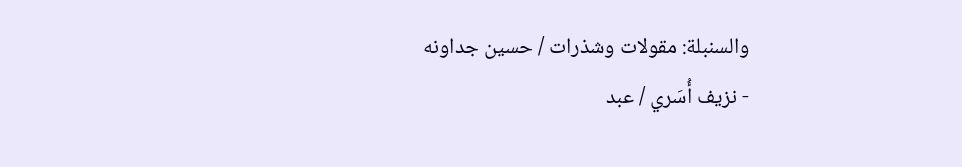والسنبلة: مقولات وشذرات / حسين جداونه
- نزيف أُسَري / عبد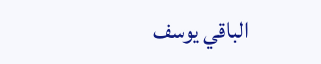الباقي يوسف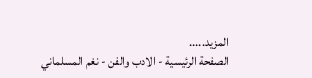المزيد.....
الصفحة الرئيسية - الادب والفن - نغم المسلماني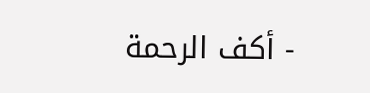- أكف الرحمة